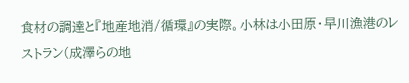食材の調達と『地産地消/循環』の実際。小林は小田原・早川漁港のレストラン(成澤らの地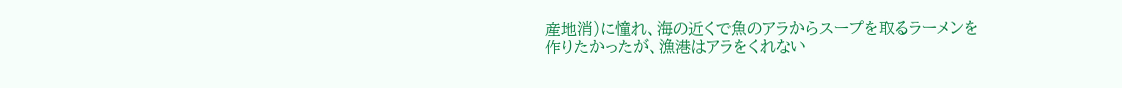産地消)に憧れ、海の近くで魚のアラからスープを取るラーメンを作りたかったが、漁港はアラをくれない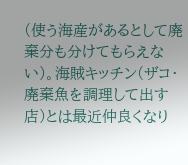(使う海産があるとして廃棄分も分けてもらえない)。海賊キッチン(ザコ・廃棄魚を調理して出す店)とは最近仲良くなり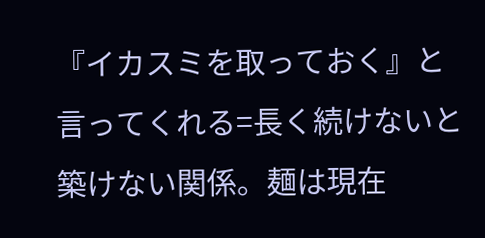『イカスミを取っておく』と言ってくれる=長く続けないと築けない関係。麺は現在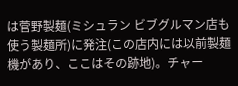は菅野製麺(ミシュラン ビブグルマン店も使う製麺所)に発注(この店内には以前製麺機があり、ここはその跡地)。チャー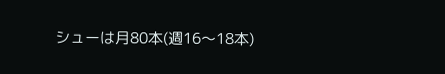シューは月80本(週16〜18本)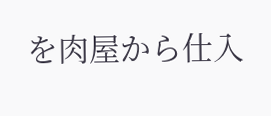を肉屋から仕入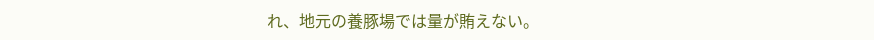れ、地元の養豚場では量が賄えない。